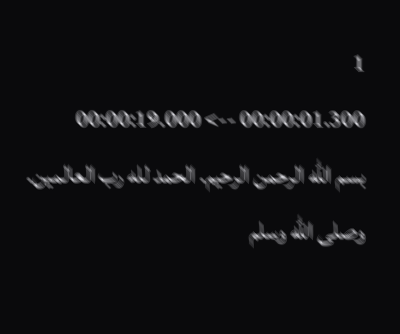1
00:00:01.300 --> 00:00:19.000
بسم الله الرحمن الرحيم. الحمد لله رب العالمين. وصلى الله وسلم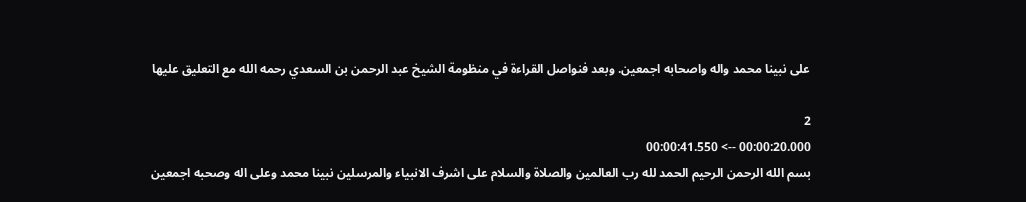على نبينا محمد واله واصحابه اجمعين. وبعد فنواصل القراءة في منظومة الشيخ عبد الرحمن بن السعدي رحمه الله مع التعليق عليها

2
00:00:20.000 --> 00:00:41.550
بسم الله الرحمن الرحيم الحمد لله رب العالمين والصلاة والسلام على اشرف الانبياء والمرسلين نبينا محمد وعلى اله وصحبه اجمعين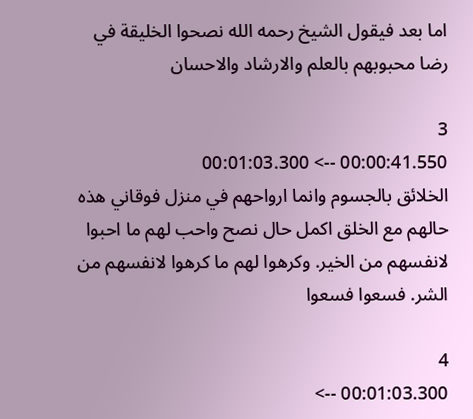اما بعد فيقول الشيخ رحمه الله نصحوا الخليقة في رضا محبوبهم بالعلم والارشاد والاحسان

3
00:00:41.550 --> 00:01:03.300
الخلائق بالجسوم وانما ارواحهم في منزل فوقاني هذه حالهم مع الخلق اكمل حال نصح واحب لهم ما احبوا لانفسهم من الخير. وكرهوا لهم ما كرهوا لانفسهم من الشر. فسعوا فسعوا

4
00:01:03.300 -->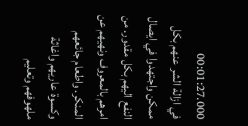00:01:27.000
في ازالة الشر عنهم بكل ممكن واجتهدوا في ايصال النفع اليهم بكل مقدور. من امرهم بالمعروف ونهيهم عن المنكر. واطعام جائعهم وكسوة عاريهم واغاثة ملهوفهم وتعليم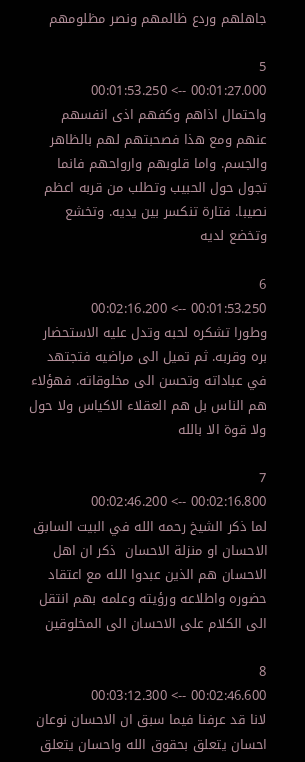جاهلهم وردع ظالمهم ونصر مظلومهم

5
00:01:27.000 --> 00:01:53.250
واحتمال اذاهم وكفهم اذى انفسهم عنهم ومع هذا فصحبتهم لهم بالظاهر والجسم. واما قلوبهم وارواحهم فانما تجول حول الحبيب وتطلب من قربه اعظم نصيبا. فتارة تنكسر بين يديه. وتخشع وتخضع لديه

6
00:01:53.250 --> 00:02:16.200
وطورا تشكره لحبه وتدل عليه الاستحضار بره وقربه. ثم تميل الى مراضيه فتجتهد في عباداته وتحسن الى مخلوقاته. فهؤلاء هم الناس بل هم العقلاء الاكياس ولا حول ولا قوة الا بالله

7
00:02:16.800 --> 00:02:46.200
لما ذكر الشيخ رحمه الله في البيت السابق الاحسان او منزلة الاحسان  ذكر ان اهل الاحسان هم الذين عبدوا الله مع اعتقاد حضوره واطلاعه ورؤيته وعلمه بهم انتقل الى الكلام على الاحسان الى المخلوقين

8
00:02:46.600 --> 00:03:12.300
لانا قد عرفنا فيما سبق ان الاحسان نوعان احسان يتعلق بحقوق الله واحسان يتعلق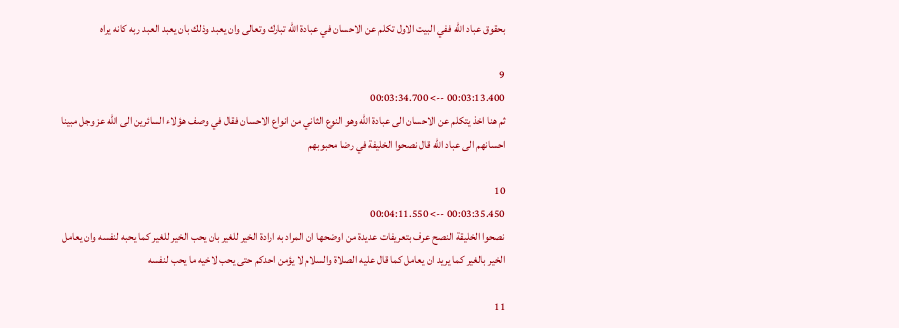بحقوق عباد الله ففي البيت الاول تكلم عن الاحسان في عبادة الله تبارك وتعالى وان يعبد وذلك بان يعبد العبد ربه كانه يراه

9
00:03:13.400 --> 00:03:34.700
ثم هنا اخذ يتكلم عن الاحسان الى عبادة الله وهو النوع الثاني من انواع الاحسان فقال في وصف هؤلاء السائرين الى الله عز وجل مبينا احسانهم الى عباد الله قال نصحوا الخليفة في رضا محبوبهم

10
00:03:35.450 --> 00:04:11.550
نصحوا الخليقة النصح عرف بتعريفات عديدة من اوضحها ان المراد به ارادة الخير للغير بان يحب الخير للغير كما يحبه لنفسه وان يعامل الخير بالغير كما يريد ان يعامل كما قال عليه الصلاة والسلام لا يؤمن احدكم حتى يحب لاخيه ما يحب لنفسه

11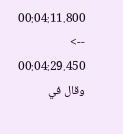00:04:11.800 --> 00:04:29.450
وقال في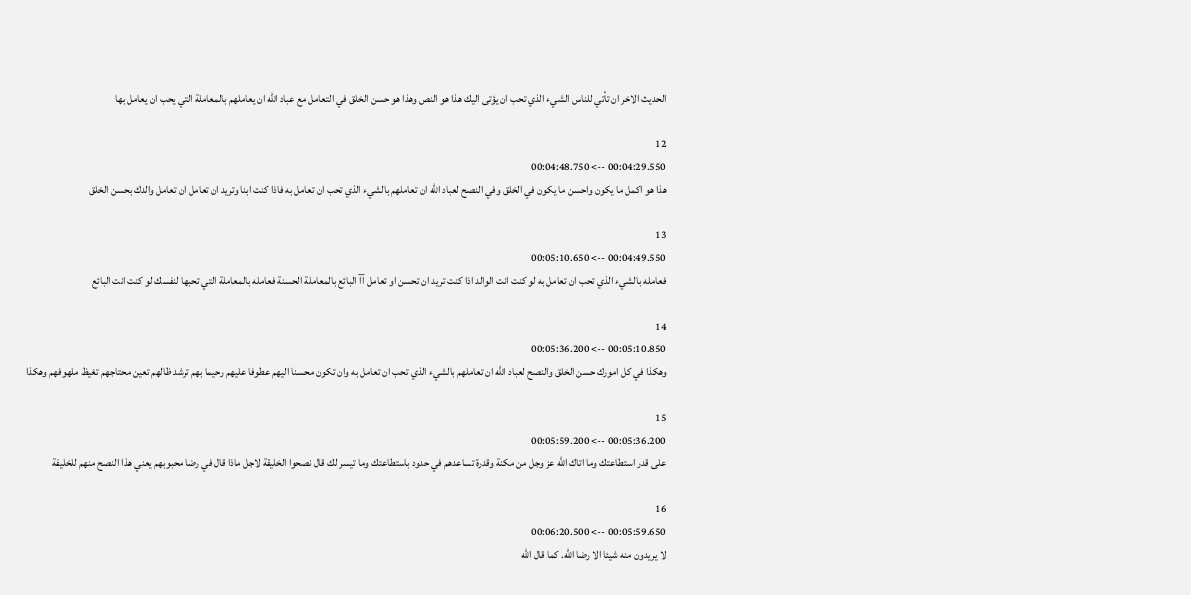الحديث الاخر ان تأتي للناس الشيء الذي تحب ان يؤتى اليك هذا هو النص وهذا هو حسن الخلق في التعامل مع عباد الله ان يعاملهم بالمعاملة التي يحب ان يعامل بها

12
00:04:29.550 --> 00:04:48.750
هذا هو اكمل ما يكون واحسن ما يكون في الخلق وفي النصح لعباد الله ان تعاملهم بالشيء الذي تحب ان تعامل به فاذا كنت ابنا وتريد ان تعامل ان تعامل والدك بحسن الخلق

13
00:04:49.550 --> 00:05:10.650
فعامله بالشيء الذي تحب ان تعامل به لو كنت انت الوالد اذا كنت تريد ان تحسن او تعامل آآ البائع بالمعاملة الحسنة فعامله بالمعاملة التي تحبها لنفسك لو كنت انت البائع

14
00:05:10.850 --> 00:05:36.200
وهكذا في كل امورك حسن الخلق والنصح لعباد الله ان تعاملهم بالشيء الذي تحب ان تعامل به وان تكون محسنا اليهم عطوفا عليهم رحيما بهم ترشد ظالهم تعين محتاجهم تغيظ ملهوفهم وهكذا

15
00:05:36.200 --> 00:05:59.200
على قدر استطاعتك وما اتاك الله عز وجل من مكنة وقدرة تساعدهم في حدود باستطاعتك وما تيسر لك قال نصحوا الخليقة لاجل ماذا قال في رضا محبوبهم يعني هذا النصح منهم للخليفة

16
00:05:59.650 --> 00:06:20.500
لا يريدون منه شيئا الا رضا الله. كما قال الله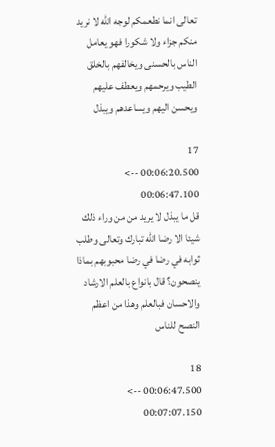تعالى انما نطعمكم لوجه الله لا نريد منكم جزاء ولا شكورا فهو يعامل الناس بالحسنى ويخالفهم بالخلق الطيب ويرحمهم ويعطف عليهم ويحسن اليهم ويساعدهم ويبذل

17
00:06:20.500 --> 00:06:47.100
قل ما يبذل لا يريد من من وراء ذلك شيئا الا رضا الله تبارك وتعالى وطلب ثوابه في رضا في رضا محبوبهم بماذا ينصحون؟ قال بانواع بالعلم الارشاد والاحسان فبالعلم وهذا من اعظم النصح للناس

18
00:06:47.500 --> 00:07:07.150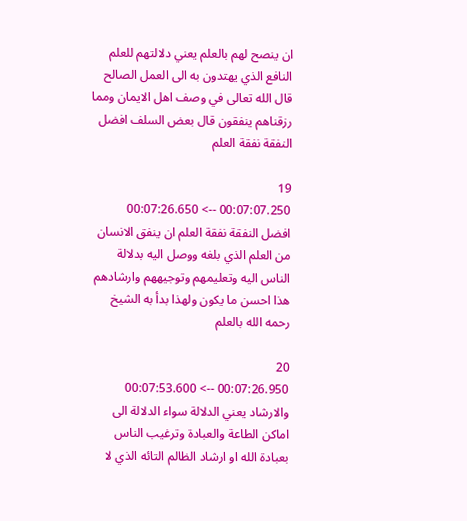ان ينصح لهم بالعلم يعني دلالتهم للعلم النافع الذي يهتدون به الى العمل الصالح قال الله تعالى في وصف اهل الايمان ومما رزقناهم ينفقون قال بعض السلف افضل النفقة نفقة العلم

19
00:07:07.250 --> 00:07:26.650
افضل النفقة نفقة العلم ان ينفق الانسان من العلم الذي بلغه ووصل اليه بدلالة الناس اليه وتعليمهم وتوجيههم وارشادهم هذا احسن ما يكون ولهذا بدأ به الشيخ رحمه الله بالعلم

20
00:07:26.950 --> 00:07:53.600
والارشاد يعني الدلالة سواء الدلالة الى اماكن الطاعة والعبادة وترغيب الناس بعبادة الله او ارشاد الظالم التائه الذي لا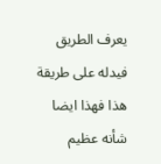يعرف الطريق فيدله على طريقة هذا فهذا ايضا شأنه عظيم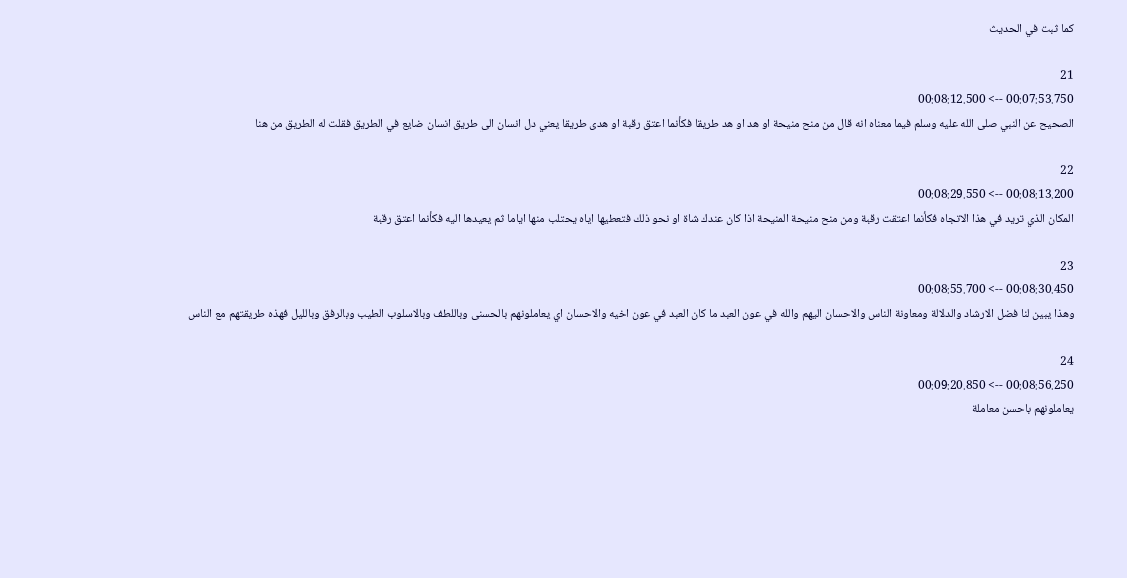كما ثبت في الحديث

21
00:07:53.750 --> 00:08:12.500
الصحيح عن النبي صلى الله عليه وسلم فيما معناه انه قال من منح منيحة او هد او هد طريقا فكأنما اعتق رقبة او هدى طريقا يعني دل انسان الى طريق انسان ضايع في الطريق فقلت له الطريق من هنا

22
00:08:13.200 --> 00:08:29.550
المكان الذي تريد في هذا الاتجاه فكأنما اعتقت رقبة ومن منح منيحة المنيحة اذا كان عندك شاة او نحو ذلك فتعطيها اياه يحتلب منها اياما ثم يعيدها اليه فكأنما اعتق رقبة

23
00:08:30.450 --> 00:08:55.700
وهذا يبين لنا فضل الارشاد والدلالة ومعاونة الناس والاحسان اليهم والله في عون العبد ما كان العبد في عون اخيه والاحسان اي يعاملونهم بالحسنى وباللطف وبالاسلوب الطيب وبالرفق وبالليل فهذه طريقتهم مع الناس

24
00:08:56.250 --> 00:09:20.850
يعاملونهم باحسن معاملة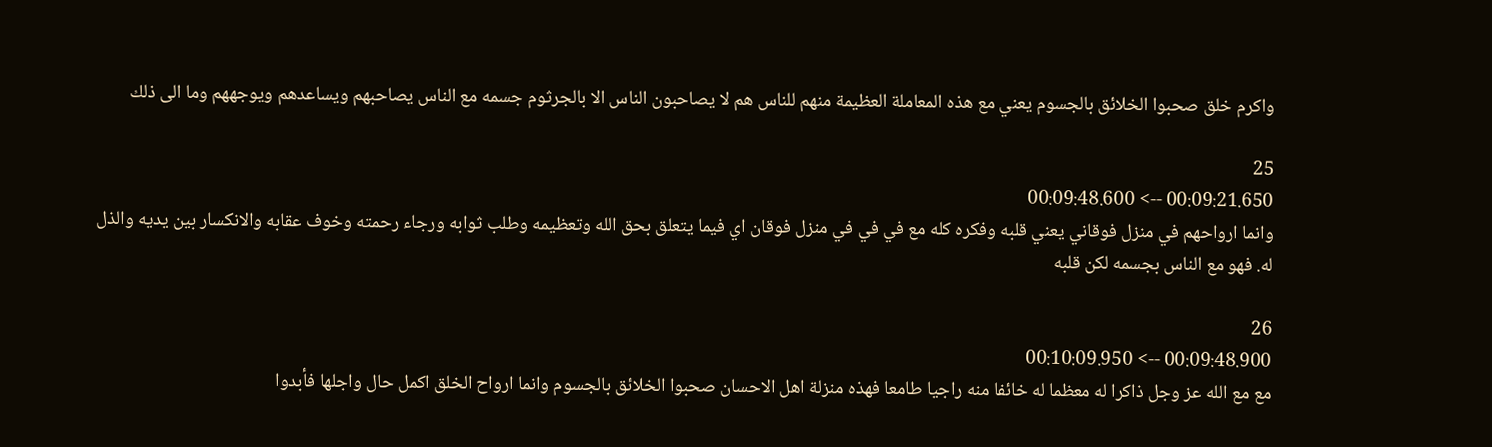واكرم خلق صحبوا الخلائق بالجسوم يعني مع هذه المعاملة العظيمة منهم للناس هم لا يصاحبون الناس الا بالجرثوم جسمه مع الناس يصاحبهم ويساعدهم ويوجههم وما الى ذلك

25
00:09:21.650 --> 00:09:48.600
وانما ارواحهم في منزل فوقاني يعني قلبه وفكره كله مع في في في منزل فوقان اي فيما يتعلق بحق الله وتعظيمه وطلب ثوابه ورجاء رحمته وخوف عقابه والانكسار بين يديه والذل له. فهو مع الناس بجسمه لكن قلبه

26
00:09:48.900 --> 00:10:09.950
مع مع الله عز وجل ذاكرا له معظما له خائفا منه راجيا طامعا فهذه منزلة اهل الاحسان صحبوا الخلائق بالجسوم وانما ارواح الخلق اكمل حال واجلها فأبدوا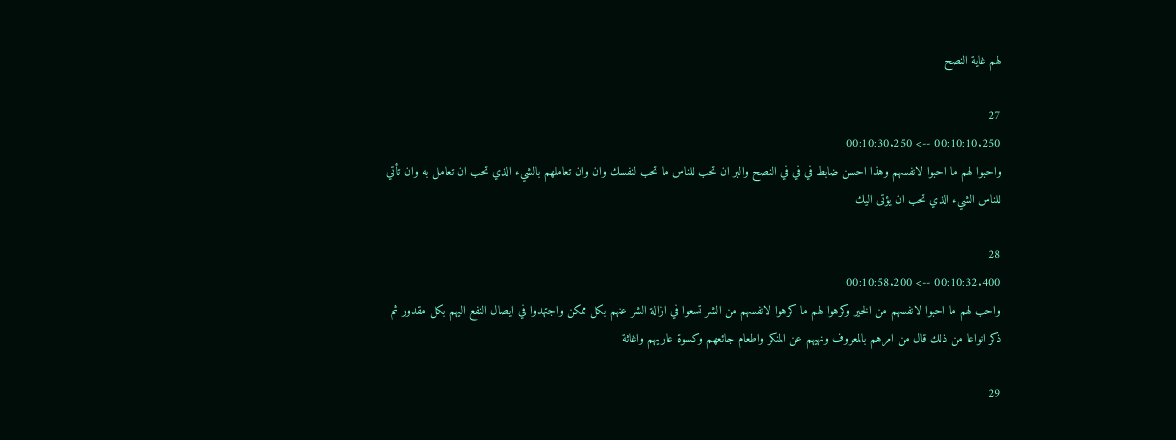لهم غاية النصح

27
00:10:10.250 --> 00:10:30.250
واحبوا لهم ما احبوا لانفسهم وهذا احسن ضابط في في في النصح والبر ان تحب للناس ما تحب لنفسك وان وان تعاملهم بالشيء الذي تحب ان تعامل به وان تأتي للناس الشيء الذي تحب ان يؤتى اليك

28
00:10:32.400 --> 00:10:58.200
واحب لهم ما احبوا لانفسهم من الخير وكرهوا لهم ما كرهوا لانفسهم من الشر تسعوا في ازالة الشر عنهم بكل ممكن واجتهدوا في ايصال النفع اليهم بكل مقدور ثم ذكر انواعا من ذلك قال من امرهم بالمعروف ونهيهم عن المنكر واطعام جائعهم وكسوة عاريهم واغاثة

29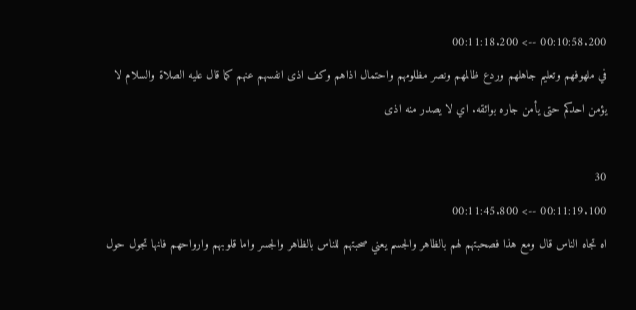00:10:58.200 --> 00:11:18.200
في ملهوفهم وتعليم جاهلهم وردع ظالمهم ونصر مظلومهم واحتمال اذاهم وكف اذى انفسهم عنهم كما قال عليه الصلاة والسلام لا يؤمن احدكم حتى يأمن جاره بوائقه. اي لا يصدر منه اذى

30
00:11:19.100 --> 00:11:45.800
اه تجاه الناس قال ومع هذا فصحبتهم لهم بالظاهر والجسم يعني صحبتهم للناس بالظاهر والجسر واما قلوبهم وارواحهم فانها تجول حول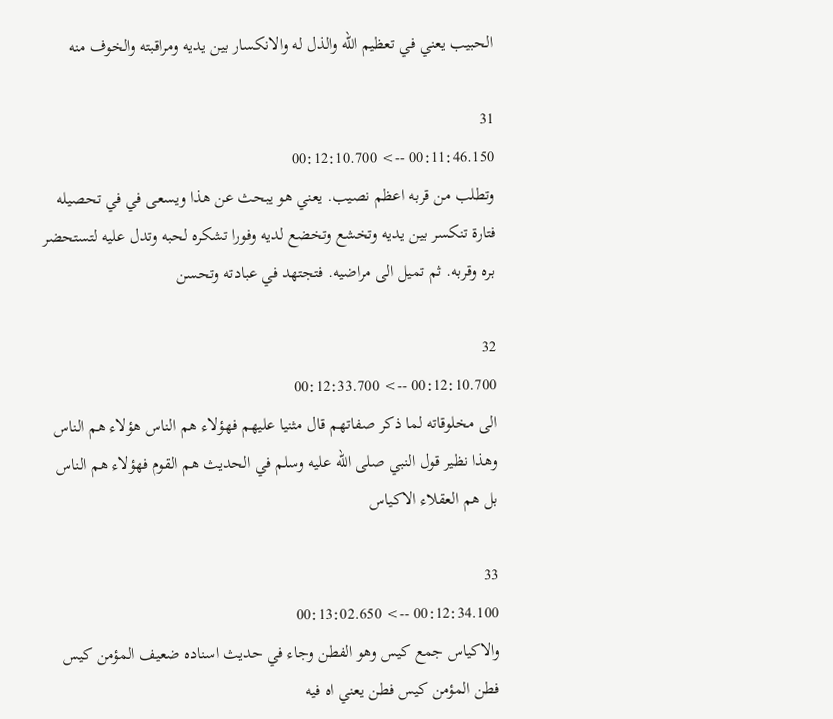الحبيب يعني في تعظيم الله والذل له والانكسار بين يديه ومراقبته والخوف منه

31
00:11:46.150 --> 00:12:10.700
وتطلب من قربه اعظم نصيب. يعني هو يبحث عن هذا ويسعى في في تحصيله فتارة تنكسر بين يديه وتخشع وتخضع لديه وفورا تشكره لحبه وتدل عليه لتستحضر بره وقربه. ثم تميل الى مراضيه. فتجتهد في عبادته وتحسن

32
00:12:10.700 --> 00:12:33.700
الى مخلوقاته لما ذكر صفاتهم قال مثنيا عليهم فهؤلاء هم الناس هؤلاء هم الناس وهذا نظير قول النبي صلى الله عليه وسلم في الحديث هم القوم فهؤلاء هم الناس بل هم العقلاء الاكياس

33
00:12:34.100 --> 00:13:02.650
والاكياس جمع كيس وهو الفطن وجاء في حديث اسناده ضعيف المؤمن كيس فطن المؤمن كيس فطن يعني اه فيه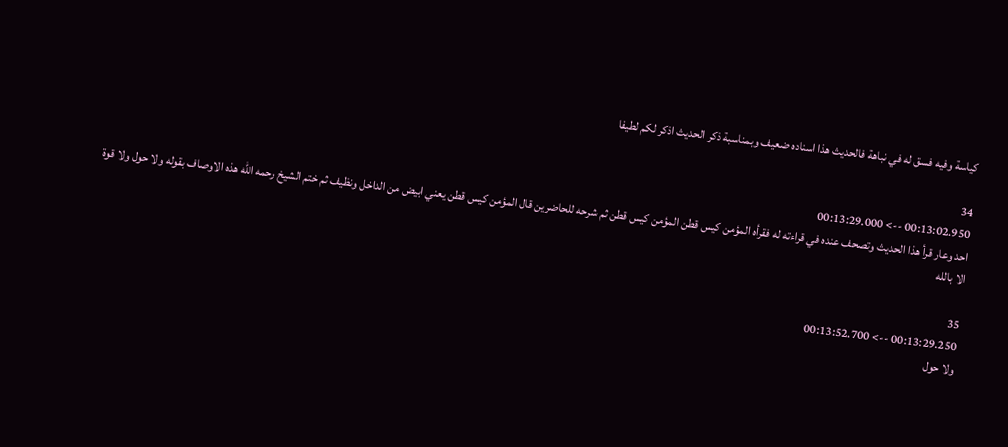كياسة وفيه فسق له في نباهة فالحديث هذا اسناده ضعيف وبمناسبة ذكر الحديث اذكر لكم لطيفا

34
00:13:02.950 --> 00:13:29.000
احد وعار قرأ هذا الحديث وتصحف عنده في قراءته له فقرأه المؤمن كيس قطن المؤمن كيس قطن ثم شرحه للحاضرين قال المؤمن كيس قطن يعني ابيض من الداخل ونظيف ثم ختم الشيخ رحمه الله هذه الاوصاف بقوله ولا حول ولا قوة الا بالله

35
00:13:29.250 --> 00:13:52.700
ولا حول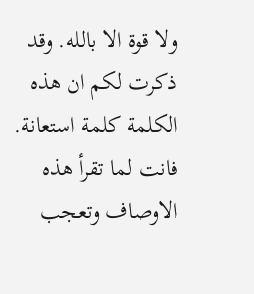ولا قوة الا بالله. وقد ذكرت لكم ان هذه الكلمة كلمة استعانة. فانت لما تقرأ هذه الاوصاف وتعجب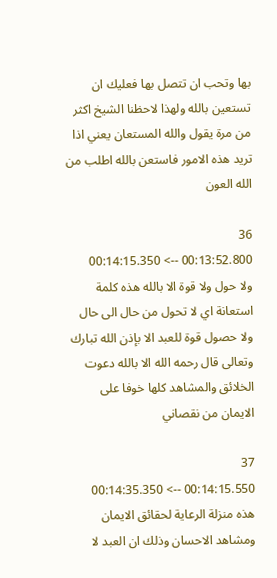بها وتحب ان تتصل بها فعليك ان تستعين بالله ولهذا لاحظنا الشيخ اكثر من مرة يقول والله المستعان يعني اذا تريد هذه الامور فاستعن بالله اطلب من الله العون

36
00:13:52.800 --> 00:14:15.350
ولا حول ولا قوة الا بالله هذه كلمة استعانة اي لا تحول من حال الى حال ولا حصول قوة للعبد الا بإذن الله تبارك وتعالى قال رحمه الله الا بالله دعوت الخلائق والمشاهد كلها خوفا على الايمان من نقصاني

37
00:14:15.550 --> 00:14:35.350
هذه منزلة الرعاية لحقائق الايمان ومشاهد الاحسان وذلك ان العبد لا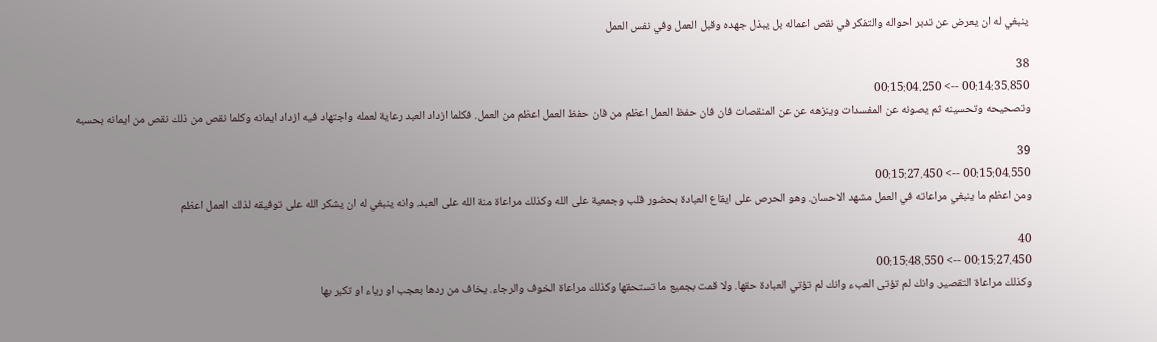ينبغي له ان يعرض عن تدبر احواله والتفكر في نقص اعماله بل يبذل جهده وقبل العمل وفي نفس العمل

38
00:14:35.850 --> 00:15:04.250
وتصحيحه وتحسينه ثم يصونه عن المفسدات وينزهه عن عن المنقصات فان فان حفظ العمل اعظم من فان حفظ العمل اعظم من العمل. فكلما ازداد العبد رعاية لعمله واجتهاد فيه ازداد ايمانه وكلما نقص من ذلك نقص من ايمانه بحسبه

39
00:15:04.550 --> 00:15:27.450
ومن اعظم ما ينبغي مراعاته في العمل مشهد الاحسان. وهو الحرص على ايقاع العبادة بحضور قلب وجمعية على الله وكذلك مراعاة منة الله على العبد. وانه ينبغي له ان يشكر الله على توفيقه لذلك العمل اعظم

40
00:15:27.450 --> 00:15:48.550
وكذلك مراعاة التقصير. وانك لم تؤتى العبء وانك لم تؤتي العبادة حقها. ولا قمت بجميع ما تستحقها وكذلك مراعاة الخوف والرجاء. يخاف من ردها بعجب او رياء او تكبر بها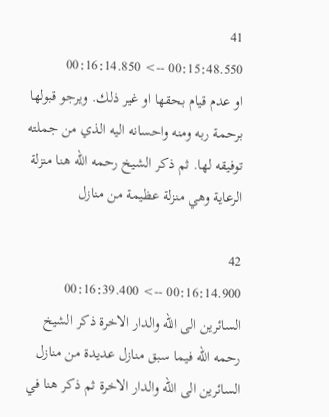41
00:15:48.550 --> 00:16:14.850
او عدم قيام بحقها او غير ذلك. ويرجو قبولها برحمة ربه ومنه واحسانه اليه الذي من جملته توفيقه لها. ثم ذكر الشيخ رحمه الله هنا منزلة الرعاية وهي منزلة عظيمة من منازل

42
00:16:14.900 --> 00:16:39.400
السائرين الى الله والدار الاخرة ذكر الشيخ رحمه الله فيما سبق منازل عديدة من منازل السائرين الى الله والدار الاخرة ثم ذكر هنا في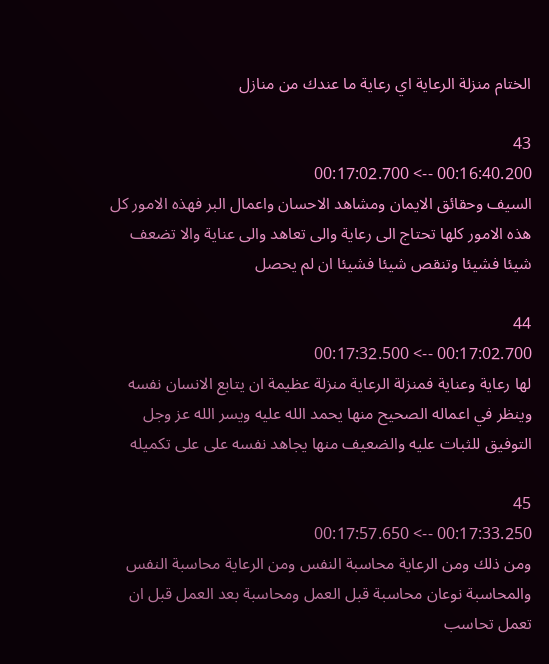الختام منزلة الرعاية اي رعاية ما عندك من منازل

43
00:16:40.200 --> 00:17:02.700
السيف وحقائق الايمان ومشاهد الاحسان واعمال البر فهذه الامور كل هذه الامور كلها تحتاج الى رعاية والى تعاهد والى عناية والا تضعف شيئا فشيئا وتنقص شيئا فشيئا ان لم يحصل

44
00:17:02.700 --> 00:17:32.500
لها رعاية وعناية فمنزلة الرعاية منزلة عظيمة ان يتابع الانسان نفسه وينظر في اعماله الصحيح منها يحمد الله عليه ويسر الله عز وجل التوفيق للثبات عليه والضعيف منها يجاهد نفسه على على تكميله

45
00:17:33.250 --> 00:17:57.650
ومن ذلك ومن الرعاية محاسبة النفس ومن الرعاية محاسبة النفس والمحاسبة نوعان محاسبة قبل العمل ومحاسبة بعد العمل قبل ان تعمل تحاسب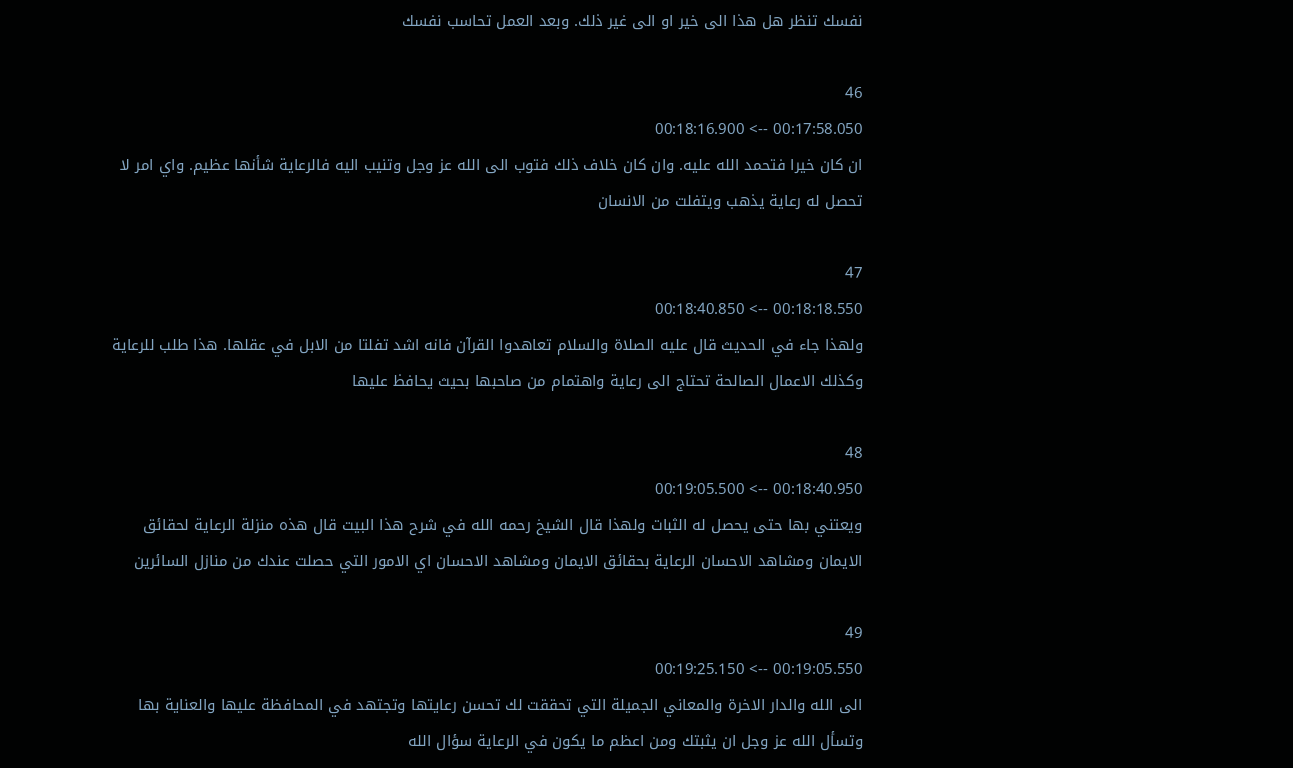نفسك تنظر هل هذا الى خير او الى غير ذلك. وبعد العمل تحاسب نفسك

46
00:17:58.050 --> 00:18:16.900
ان كان خيرا فتحمد الله عليه. وان كان خلاف ذلك فتوب الى الله عز وجل وتنيب اليه فالرعاية شأنها عظيم. واي امر لا تحصل له رعاية يذهب ويتفلت من الانسان

47
00:18:18.550 --> 00:18:40.850
ولهذا جاء في الحديث قال عليه الصلاة والسلام تعاهدوا القرآن فانه اشد تفلتا من الابل في عقلها. هذا طلب للرعاية وكذلك الاعمال الصالحة تحتاج الى رعاية واهتمام من صاحبها بحيث يحافظ عليها

48
00:18:40.950 --> 00:19:05.500
ويعتني بها حتى يحصل له الثبات ولهذا قال الشيخ رحمه الله في شرح هذا البيت قال هذه منزلة الرعاية لحقائق الايمان ومشاهد الاحسان الرعاية بحقائق الايمان ومشاهد الاحسان اي الامور التي حصلت عندك من منازل السائرين

49
00:19:05.550 --> 00:19:25.150
الى الله والدار الاخرة والمعاني الجميلة التي تحققت لك تحسن رعايتها وتجتهد في المحافظة عليها والعناية بها وتسأل الله عز وجل ان يثبتك ومن اعظم ما يكون في الرعاية سؤال الله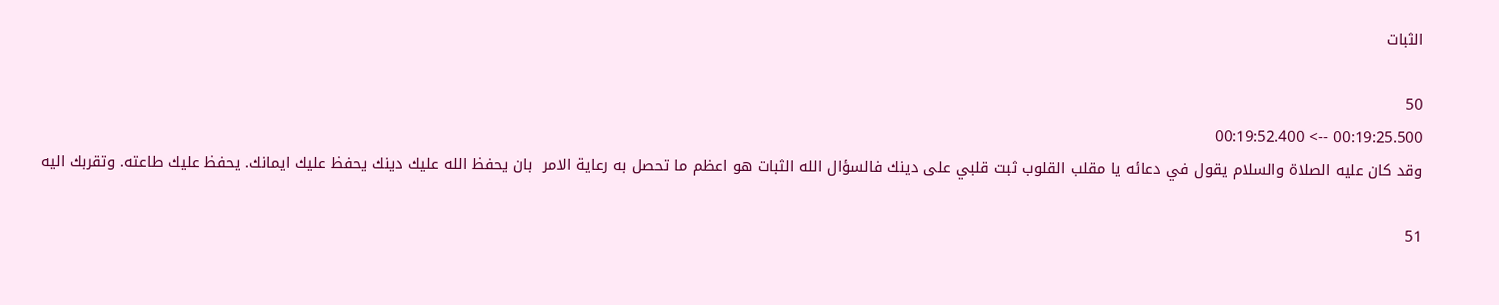الثبات

50
00:19:25.500 --> 00:19:52.400
وقد كان عليه الصلاة والسلام يقول في دعائه يا مقلب القلوب ثبت قلبي على دينك فالسؤال الله الثبات هو اعظم ما تحصل به رعاية الامر  بان يحفظ الله عليك دينك يحفظ عليك ايمانك. يحفظ عليك طاعته. وتقربك اليه

51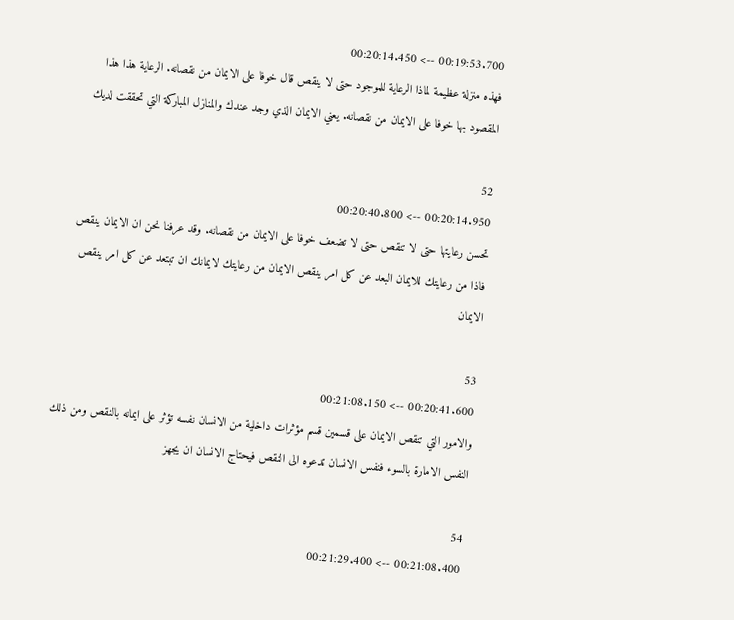00:19:53.700 --> 00:20:14.450
فهذه منزلة عظيمة لماذا الرعاية للموجود حتى لا ينقص قال خوفا على الايمان من نقصانه. الرعاية هذا هذا المقصود بها خوفا على الايمان من نقصانه. يعني الايمان الذي وجد عندك والمنازل المباركة التي تحققت لديك

52
00:20:14.950 --> 00:20:40.800
تحسن رعايتها حتى لا تنقص حتى لا تضعف خوفا على الايمان من نقصانه. وقد عرفنا نحن ان الايمان ينقص فاذا من رعايتك للايمان البعد عن كل امر ينقص الايمان من رعايتك لايمانك ان تبتعد عن كل امر ينقص الايمان

53
00:20:41.600 --> 00:21:08.150
والامور التي تنقص الايمان على قسمين قسم مؤثرات داخلية من الانسان نفسه تؤثر على ايمانه بالنقص ومن ذلك النفس الامارة بالسوء فنفس الانسان تدعوه الى النقص فيحتاج الانسان ان يجهز

54
00:21:08.400 --> 00:21:29.400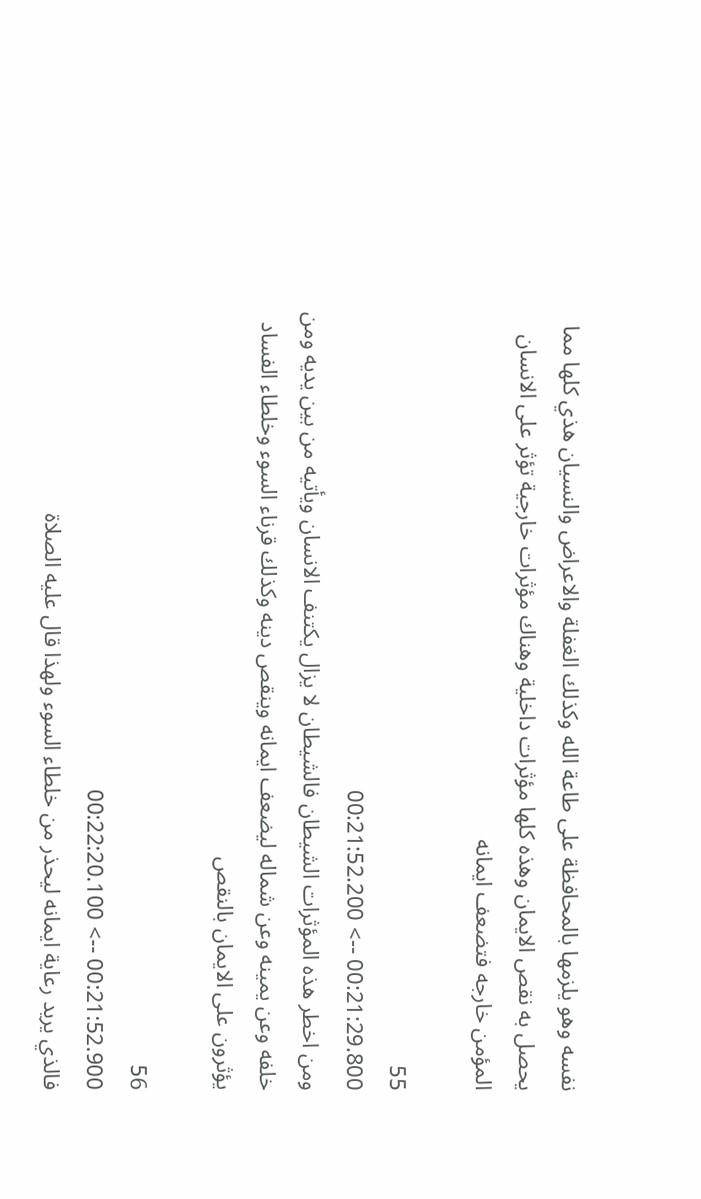نفسه وهو يلزمها بالمحافظة على طاعة الله وكذلك الغفلة والاعراض والنسيان هذي كلها مما يحصل به نقص الايمان وهذه كلها مؤثرات داخلية وهناك مؤثرات خارجية تؤثر على الانسان المؤمن خارجه فتضعف ايمانه

55
00:21:29.800 --> 00:21:52.200
ومن اخطر هذه المؤثرات الشيطان فالشيطان لا يزال يكتنف الانسان ويأتيه من بين يديه ومن خلفه وعن يمينه وعن شماله ليضعف ايمانه وينقص دينه وكذلك قرناء السوء وخلطاء الفساد يؤثرون على الايمان بالنقص

56
00:21:52.900 --> 00:22:20.100
فالذي يريد رعاية ايمانه ليحذر من خلطاء السوء ولهذا قال عليه الصلاة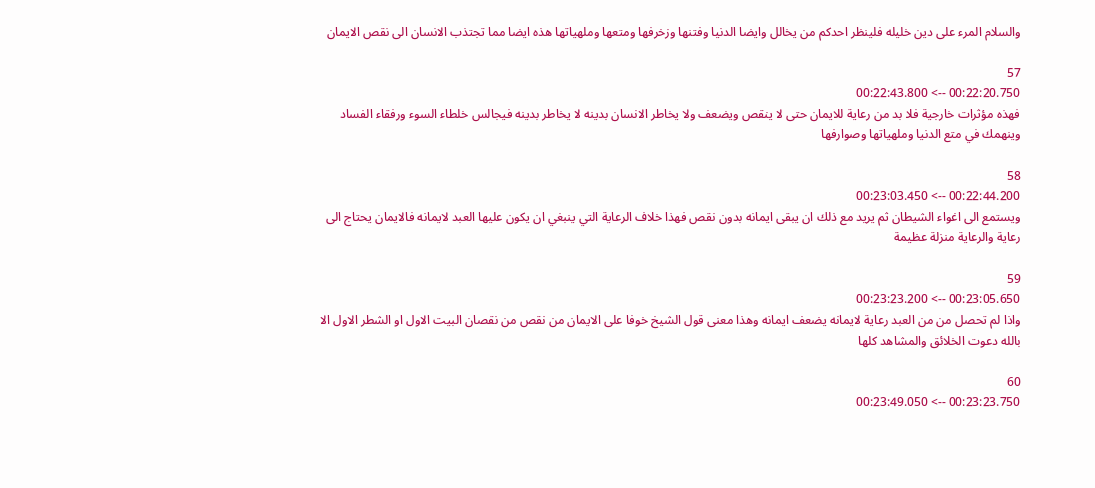والسلام المرء على دين خليله فلينظر احدكم من يخالل وايضا الدنيا وفتنها وزخرفها ومتعها وملهياتها هذه ايضا مما تجتذب الانسان الى نقص الايمان

57
00:22:20.750 --> 00:22:43.800
فهذه مؤثرات خارجية فلا بد من رعاية للايمان حتى لا ينقص ويضعف ولا يخاطر الانسان بدينه لا يخاطر بدينه فيجالس خلطاء السوء ورفقاء الفساد وينهمك في متع الدنيا وملهياتها وصوارفها

58
00:22:44.200 --> 00:23:03.450
ويستمع الى اغواء الشيطان ثم يريد مع ذلك ان يبقى ايمانه بدون نقص فهذا خلاف الرعاية التي ينبغي ان يكون عليها العبد لايمانه فالايمان يحتاج الى رعاية والرعاية منزلة عظيمة

59
00:23:05.650 --> 00:23:23.200
واذا لم تحصل من من العبد رعاية لايمانه يضعف ايمانه وهذا معنى قول الشيخ خوفا على الايمان من نقص من نقصان البيت الاول او الشطر الاول الا بالله دعوت الخلائق والمشاهد كلها

60
00:23:23.750 --> 00:23:49.050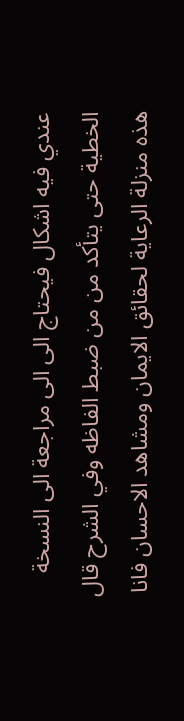عندي فيه اشكال فيحتاج الى الى مراجعة الى النسخة الخطية حتى يتأكد من من ضبط الفاظه وفي الشرح قال هذه منزلة الرعاية لحقائق الايمان ومشاهد الاحسان فانا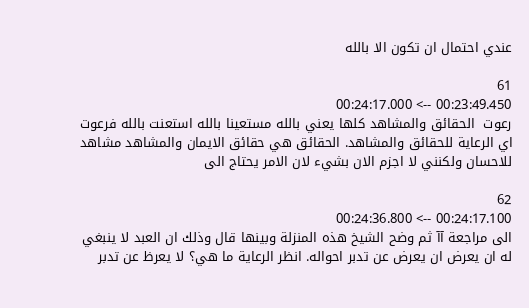عندي احتمال ان تكون الا بالله

61
00:23:49.450 --> 00:24:17.000
رعوت  الحقائق والمشاهد كلها يعني بالله مستعينا بالله استعنت بالله فرعوت اي الرعاية للحقائق والمشاهد. الحقائق هي حقائق الايمان والمشاهد مشاهد للاحسان ولكنني لا اجزم الان بشيء لان الامر يحتاج الى

62
00:24:17.100 --> 00:24:36.800
الى مراجعة آآ ثم وضح الشيخ هذه المنزلة وبينها قال وذلك ان العبد لا ينبغي له ان يعرض ان يعرض عن تدبر احواله. انظر الرعاية ما هي؟ لا يعرظ عن تدبر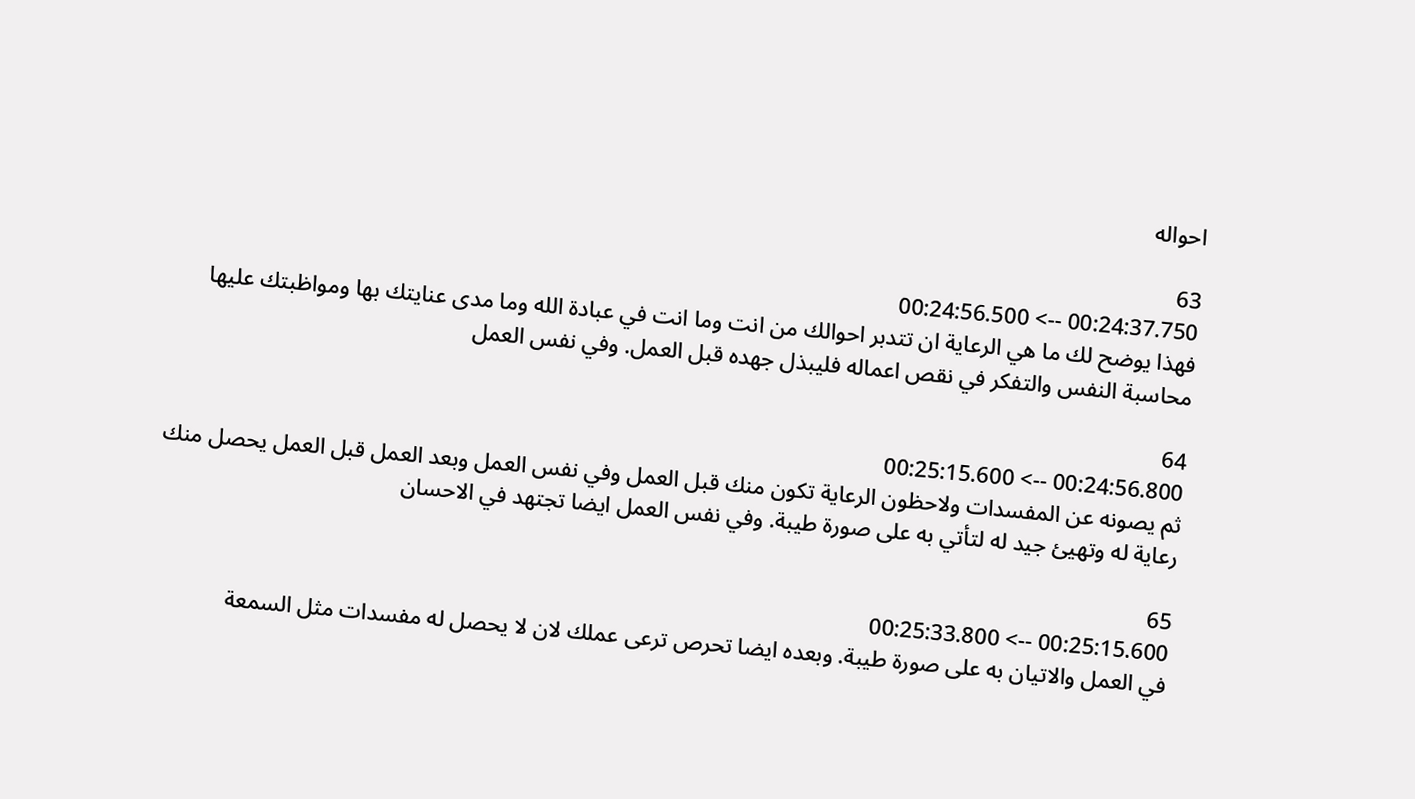احواله

63
00:24:37.750 --> 00:24:56.500
فهذا يوضح لك ما هي الرعاية ان تتدبر احوالك من انت وما انت في عبادة الله وما مدى عنايتك بها ومواظبتك عليها محاسبة النفس والتفكر في نقص اعماله فليبذل جهده قبل العمل. وفي نفس العمل

64
00:24:56.800 --> 00:25:15.600
ثم يصونه عن المفسدات ولاحظون الرعاية تكون منك قبل العمل وفي نفس العمل وبعد العمل قبل العمل يحصل منك رعاية له وتهيئ جيد له لتأتي به على صورة طيبة. وفي نفس العمل ايضا تجتهد في الاحسان

65
00:25:15.600 --> 00:25:33.800
في العمل والاتيان به على صورة طيبة. وبعده ايضا تحرص ترعى عملك لان لا يحصل له مفسدات مثل السمعة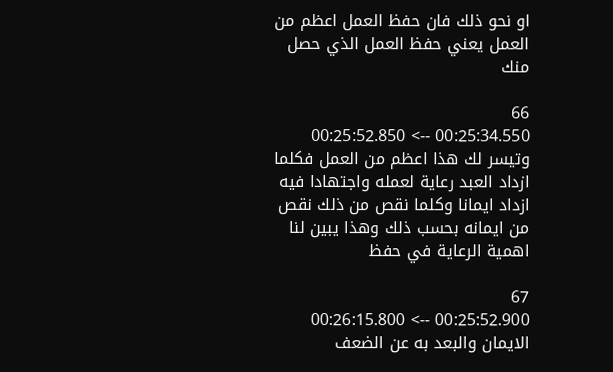او نحو ذلك فان حفظ العمل اعظم من العمل يعني حفظ العمل الذي حصل منك

66
00:25:34.550 --> 00:25:52.850
وتيسر لك هذا اعظم من العمل فكلما ازداد العبد رعاية لعمله واجتهادا فيه ازداد ايمانا وكلما نقص من ذلك نقص من ايمانه بحسب ذلك وهذا يبين لنا اهمية الرعاية في حفظ

67
00:25:52.900 --> 00:26:15.800
الايمان والبعد به عن الضعف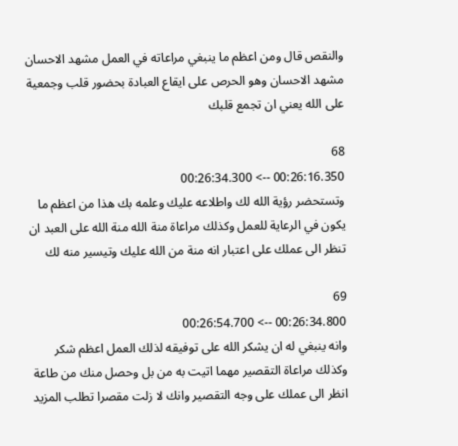والنقص قال ومن اعظم ما ينبغي مراعاته في العمل مشهد الاحسان مشهد الاحسان وهو الحرص على ايقاع العبادة بحضور قلب وجمعية على الله يعني ان تجمع قلبك

68
00:26:16.350 --> 00:26:34.300
وتستحضر رؤية الله لك واطلاعه عليك وعلمه بك هذا من اعظم ما يكون في الرعاية للعمل وكذلك مراعاة منة الله منة الله على العبد ان تنظر الى عملك على اعتبار انه منة من الله عليك وتيسير منه لك

69
00:26:34.800 --> 00:26:54.700
وانه ينبغي له ان يشكر الله على توفيقه لذلك العمل اعظم شكر وكذلك مراعاة التقصير مهما اتيت به من بل وحصل منك من طاعة انظر الى عملك على وجه التقصير وانك لا زلت مقصرا تطلب المزيد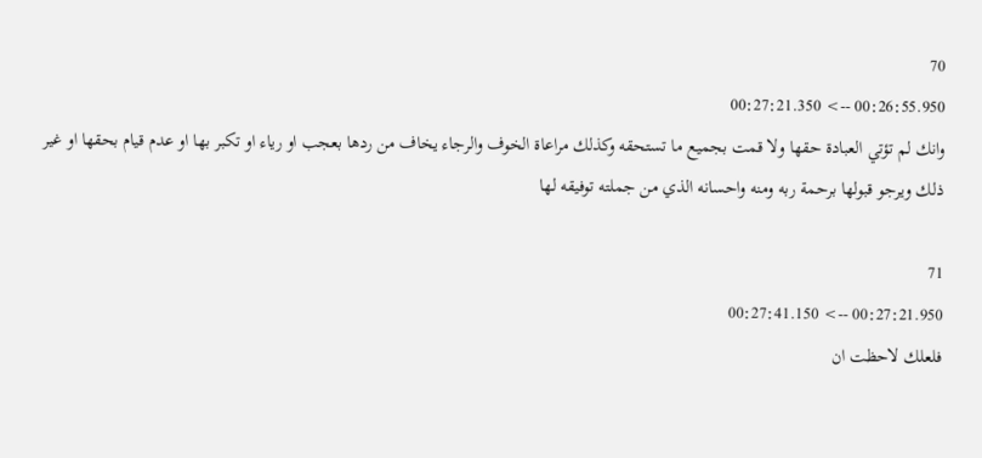70
00:26:55.950 --> 00:27:21.350
وانك لم تؤتي العبادة حقها ولا قمت بجميع ما تستحقه وكذلك مراعاة الخوف والرجاء يخاف من ردها بعجب او رياء او تكبر بها او عدم قيام بحقها او غير ذلك ويرجو قبولها برحمة ربه ومنه واحسانه الذي من جملته توفيقه لها

71
00:27:21.950 --> 00:27:41.150
فلعلك لاحظت ان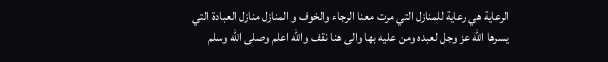الرعاية هي رعاية للمنازل التي مرت معنا الرجاء والخوف و المنازل منازل العبادة التي يسرها الله عز وجل لعبده ومن عليه بها والى هنا نقف والله اعلم وصلى الله وسلم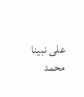على نبينا محمد